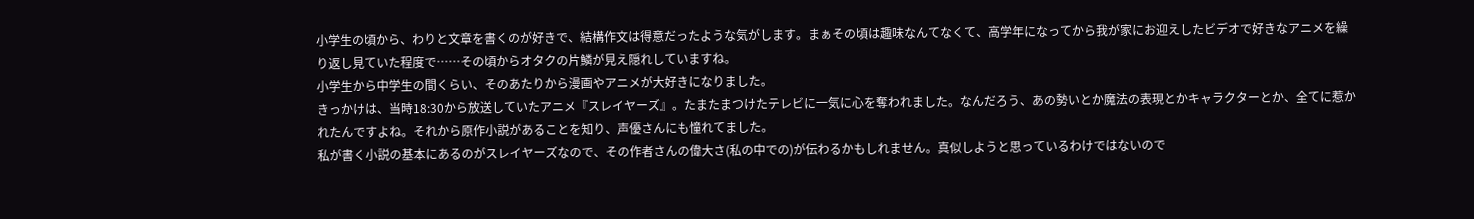小学生の頃から、わりと文章を書くのが好きで、結構作文は得意だったような気がします。まぁその頃は趣味なんてなくて、高学年になってから我が家にお迎えしたビデオで好きなアニメを繰り返し見ていた程度で……その頃からオタクの片鱗が見え隠れしていますね。
小学生から中学生の間くらい、そのあたりから漫画やアニメが大好きになりました。
きっかけは、当時18:30から放送していたアニメ『スレイヤーズ』。たまたまつけたテレビに一気に心を奪われました。なんだろう、あの勢いとか魔法の表現とかキャラクターとか、全てに惹かれたんですよね。それから原作小説があることを知り、声優さんにも憧れてました。
私が書く小説の基本にあるのがスレイヤーズなので、その作者さんの偉大さ(私の中での)が伝わるかもしれません。真似しようと思っているわけではないので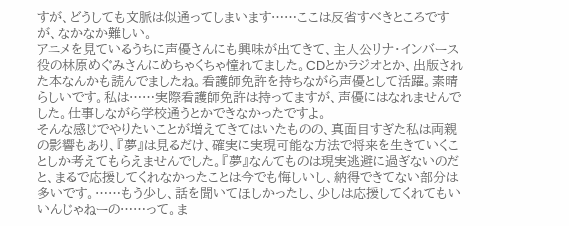すが、どうしても文脈は似通ってしまいます……ここは反省すべきところですが、なかなか難しい。
アニメを見ているうちに声優さんにも興味が出てきて、主人公リナ・インバース役の林原めぐみさんにめちゃくちゃ憧れてました。CDとかラジオとか、出版された本なんかも読んでましたね。看護師免許を持ちながら声優として活躍。素晴らしいです。私は……実際看護師免許は持ってますが、声優にはなれませんでした。仕事しながら学校通うとかできなかったですよ。
そんな感じでやりたいことが増えてきてはいたものの、真面目すぎた私は両親の影響もあり、『夢』は見るだけ、確実に実現可能な方法で将来を生きていくことしか考えてもらえませんでした。『夢』なんてものは現実逃避に過ぎないのだと、まるで応援してくれなかったことは今でも悔しいし、納得できてない部分は多いです。……もう少し、話を聞いてほしかったし、少しは応援してくれてもいいんじゃねーの……って。ま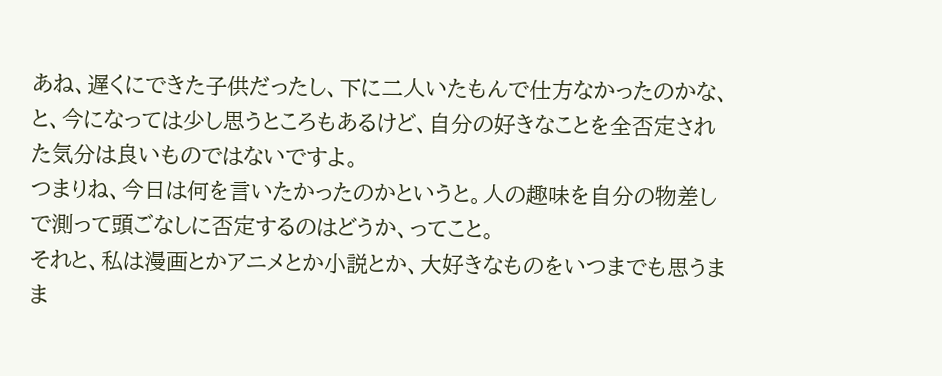あね、遅くにできた子供だったし、下に二人いたもんで仕方なかったのかな、と、今になっては少し思うところもあるけど、自分の好きなことを全否定された気分は良いものではないですよ。
つまりね、今日は何を言いたかったのかというと。人の趣味を自分の物差しで測って頭ごなしに否定するのはどうか、ってこと。
それと、私は漫画とかアニメとか小説とか、大好きなものをいつまでも思うまま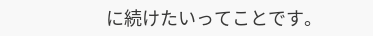に続けたいってことです。